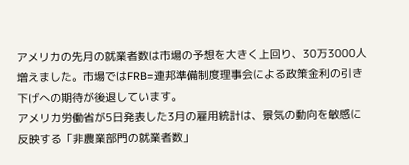アメリカの先月の就業者数は市場の予想を大きく上回り、30万3000人増えました。市場ではFRB=連邦準備制度理事会による政策金利の引き下げへの期待が後退しています。
アメリカ労働省が5日発表した3月の雇用統計は、景気の動向を敏感に反映する「非農業部門の就業者数」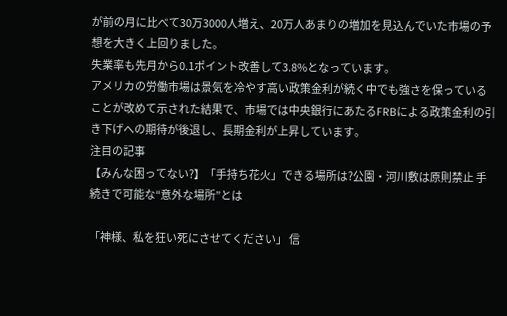が前の月に比べて30万3000人増え、20万人あまりの増加を見込んでいた市場の予想を大きく上回りました。
失業率も先月から0.1ポイント改善して3.8%となっています。
アメリカの労働市場は景気を冷やす高い政策金利が続く中でも強さを保っていることが改めて示された結果で、市場では中央銀行にあたるFRBによる政策金利の引き下げへの期待が後退し、長期金利が上昇しています。
注目の記事
【みんな困ってない?】「手持ち花火」できる場所は?公園・河川敷は原則禁止 手続きで可能な“意外な場所”とは

「神様、私を狂い死にさせてください」 信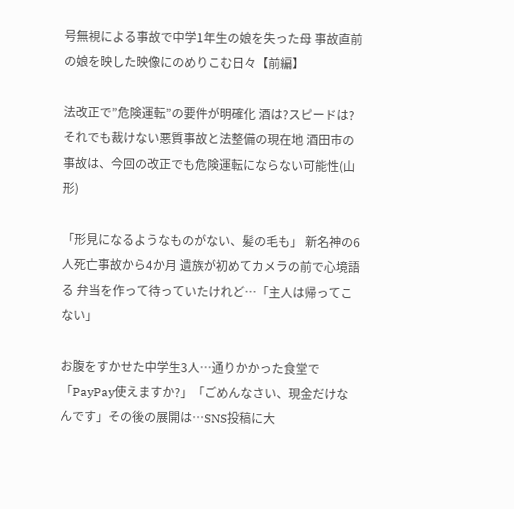号無視による事故で中学1年生の娘を失った母 事故直前の娘を映した映像にのめりこむ日々【前編】

法改正で”危険運転”の要件が明確化 酒は?スピードは? それでも裁けない悪質事故と法整備の現在地 酒田市の事故は、今回の改正でも危険運転にならない可能性(山形)

「形見になるようなものがない、髪の毛も」 新名神の6人死亡事故から4か月 遺族が初めてカメラの前で心境語る 弁当を作って待っていたけれど…「主人は帰ってこない」

お腹をすかせた中学生3人…通りかかった食堂で「PayPay使えますか?」「ごめんなさい、現金だけなんです」その後の展開は…SNS投稿に大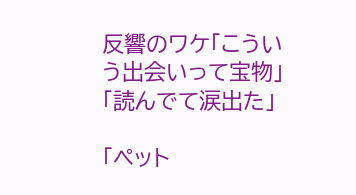反響のワケ「こういう出会いって宝物」「読んでて涙出た」

「ペット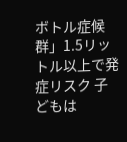ボトル症候群」1.5リットル以上で発症リスク 子どもは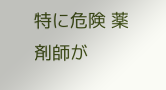特に危険 薬剤師が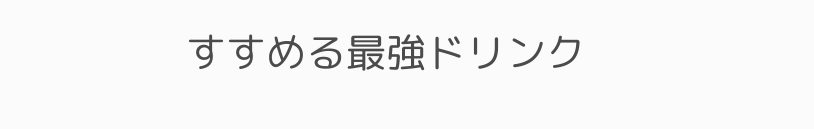すすめる最強ドリンク